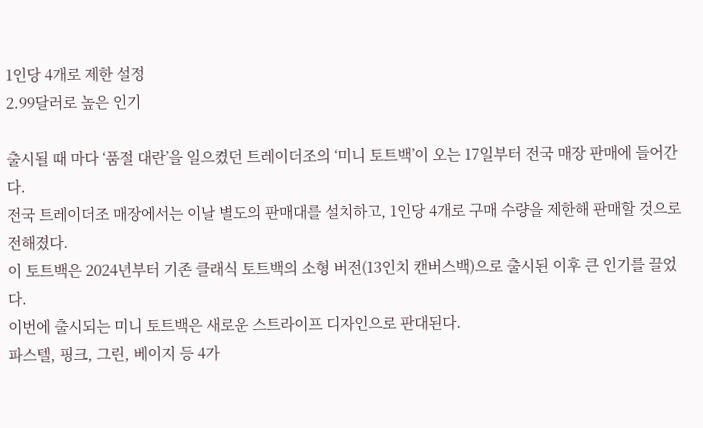1인당 4개로 제한 설정
2.99달러로 높은 인기

출시될 때 마다 ‘품절 대란’을 일으켰던 트레이더조의 ‘미니 토트백’이 오는 17일부터 전국 매장 판매에 들어간다.
전국 트레이더조 매장에서는 이날 별도의 판매대를 설치하고, 1인당 4개로 구매 수량을 제한해 판매할 것으로 전해졌다.
이 토트백은 2024년부터 기존 클래식 토트백의 소형 버전(13인치 캔버스백)으로 출시된 이후 큰 인기를 끌었다.
이번에 출시되는 미니 토트백은 새로운 스트라이프 디자인으로 판대된다.
파스텔, 핑크, 그린, 베이지 등 4가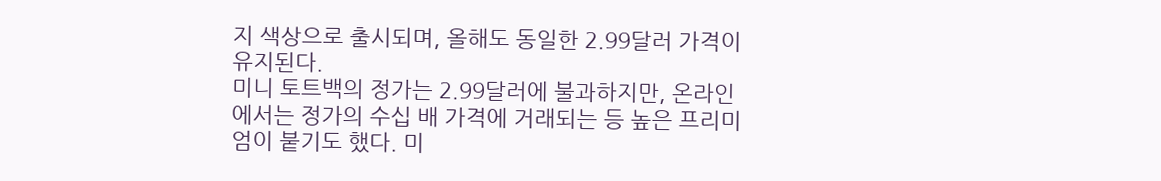지 색상으로 출시되며, 올해도 동일한 2.99달러 가격이 유지된다.
미니 토트백의 정가는 2.99달러에 불과하지만, 온라인에서는 정가의 수십 배 가격에 거래되는 등 높은 프리미엄이 붙기도 했다. 미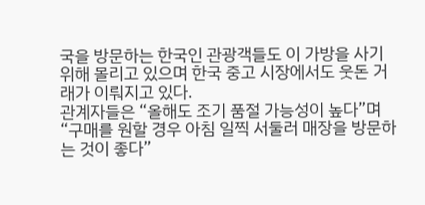국을 방문하는 한국인 관광객들도 이 가방을 사기 위해 몰리고 있으며 한국 중고 시장에서도 웃돈 거래가 이뤄지고 있다.
관계자들은 “올해도 조기 품절 가능성이 높다”며 “구매를 원할 경우 아침 일찍 서둘러 매장을 방문하는 것이 좋다”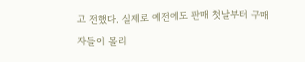고 전했다. 실제로 예전에도 판매 첫날부터 구매자들이 몰리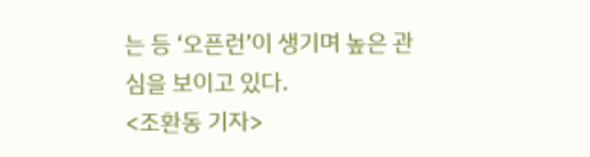는 등 ‘오픈런’이 생기며 높은 관심을 보이고 있다.
<조환동 기자>